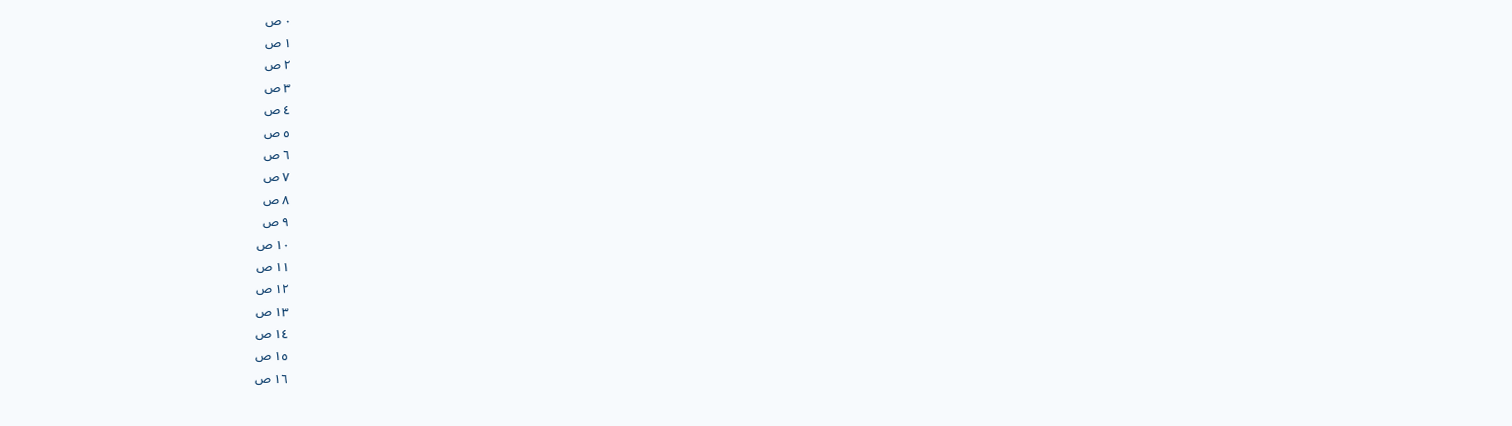٠ ص
١ ص
٢ ص
٣ ص
٤ ص
٥ ص
٦ ص
٧ ص
٨ ص
٩ ص
١٠ ص
١١ ص
١٢ ص
١٣ ص
١٤ ص
١٥ ص
١٦ ص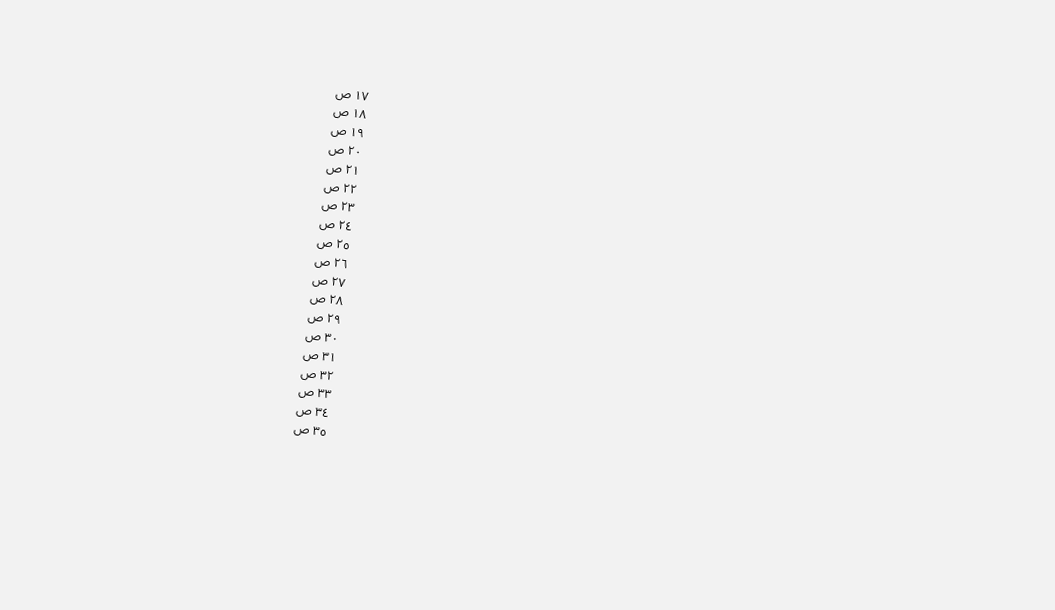١٧ ص
١٨ ص
١٩ ص
٢٠ ص
٢١ ص
٢٢ ص
٢٣ ص
٢٤ ص
٢٥ ص
٢٦ ص
٢٧ ص
٢٨ ص
٢٩ ص
٣٠ ص
٣١ ص
٣٢ ص
٣٣ ص
٣٤ ص
٣٥ ص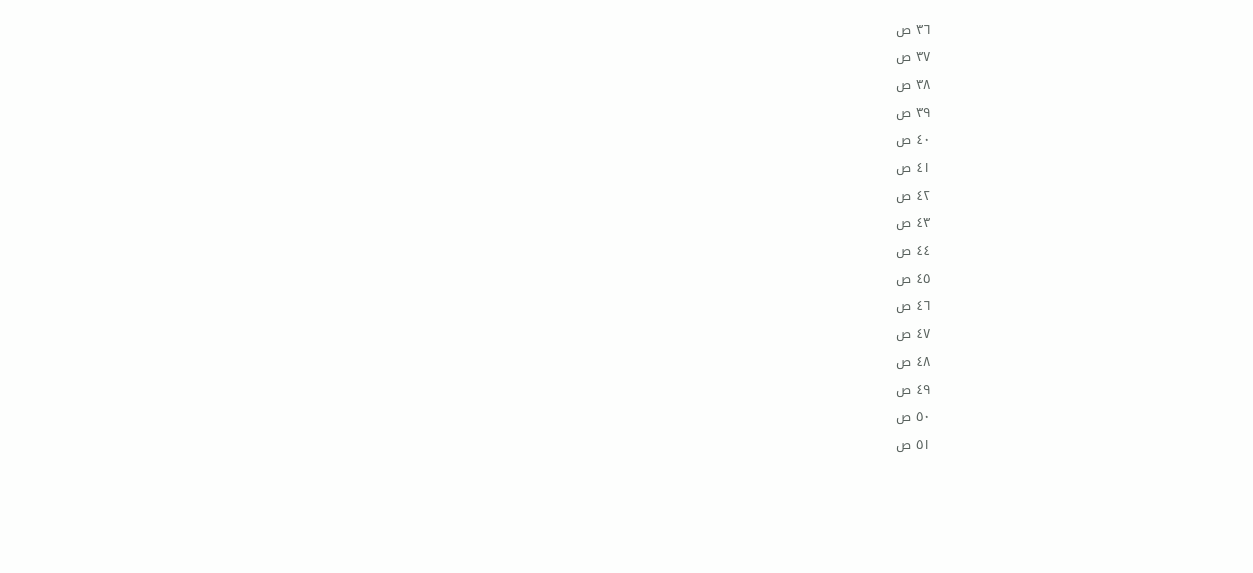٣٦ ص
٣٧ ص
٣٨ ص
٣٩ ص
٤٠ ص
٤١ ص
٤٢ ص
٤٣ ص
٤٤ ص
٤٥ ص
٤٦ ص
٤٧ ص
٤٨ ص
٤٩ ص
٥٠ ص
٥١ ص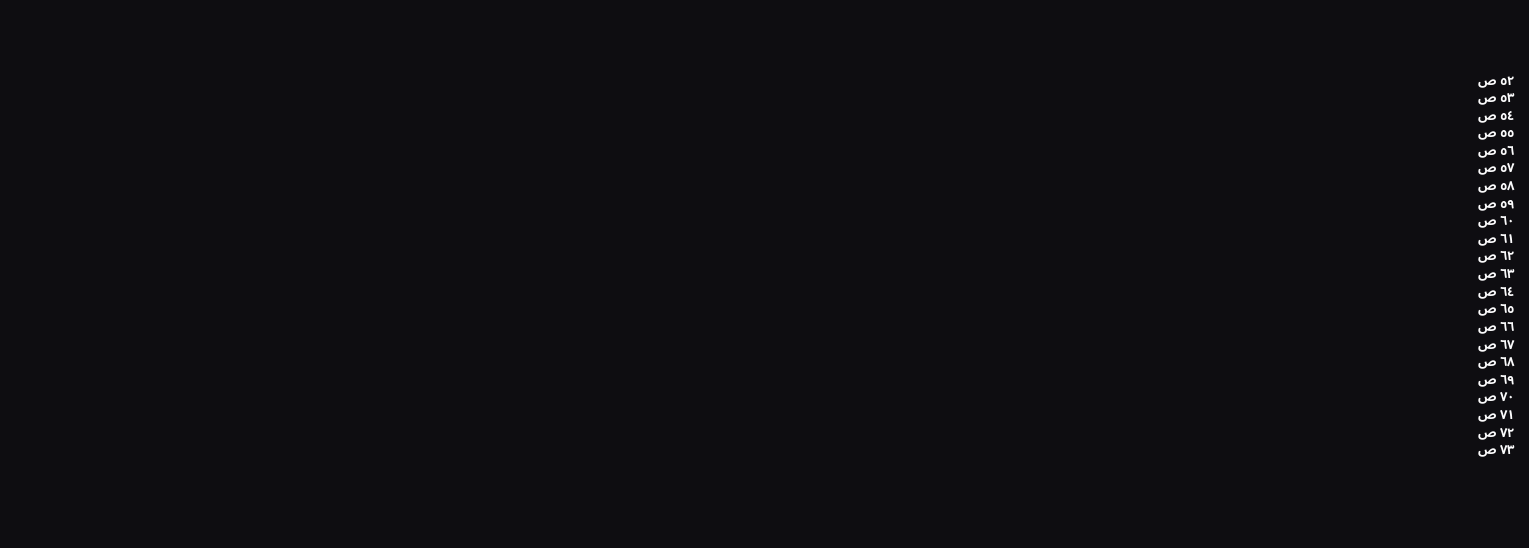٥٢ ص
٥٣ ص
٥٤ ص
٥٥ ص
٥٦ ص
٥٧ ص
٥٨ ص
٥٩ ص
٦٠ ص
٦١ ص
٦٢ ص
٦٣ ص
٦٤ ص
٦٥ ص
٦٦ ص
٦٧ ص
٦٨ ص
٦٩ ص
٧٠ ص
٧١ ص
٧٢ ص
٧٣ ص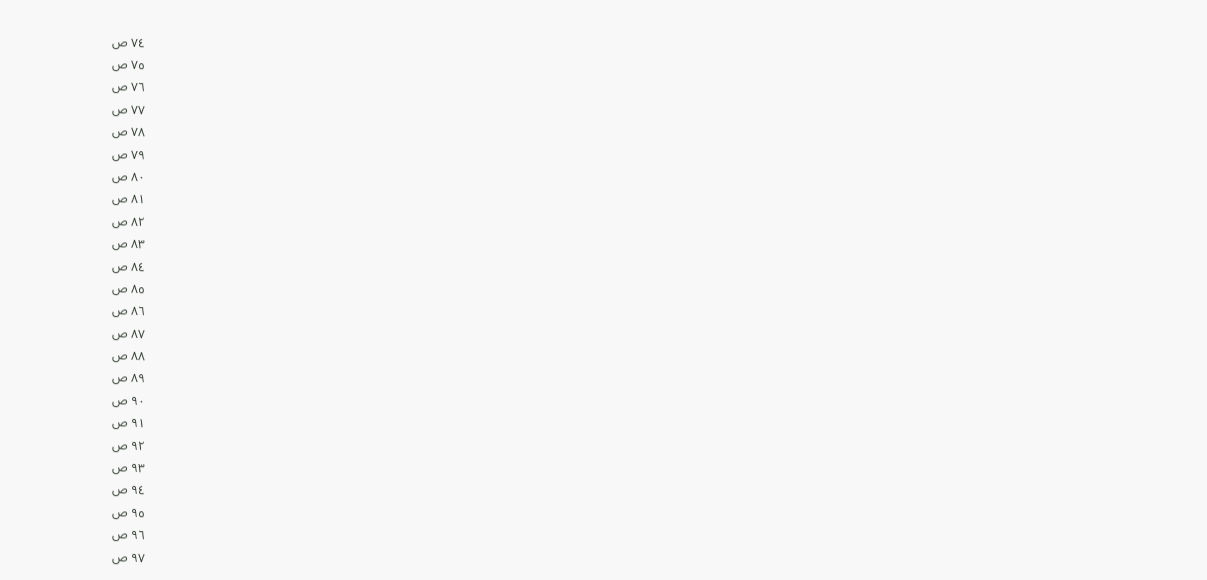٧٤ ص
٧٥ ص
٧٦ ص
٧٧ ص
٧٨ ص
٧٩ ص
٨٠ ص
٨١ ص
٨٢ ص
٨٣ ص
٨٤ ص
٨٥ ص
٨٦ ص
٨٧ ص
٨٨ ص
٨٩ ص
٩٠ ص
٩١ ص
٩٢ ص
٩٣ ص
٩٤ ص
٩٥ ص
٩٦ ص
٩٧ ص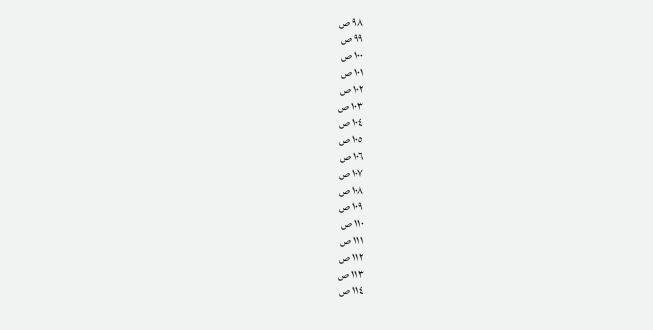٩٨ ص
٩٩ ص
١٠٠ ص
١٠١ ص
١٠٢ ص
١٠٣ ص
١٠٤ ص
١٠٥ ص
١٠٦ ص
١٠٧ ص
١٠٨ ص
١٠٩ ص
١١٠ ص
١١١ ص
١١٢ ص
١١٣ ص
١١٤ ص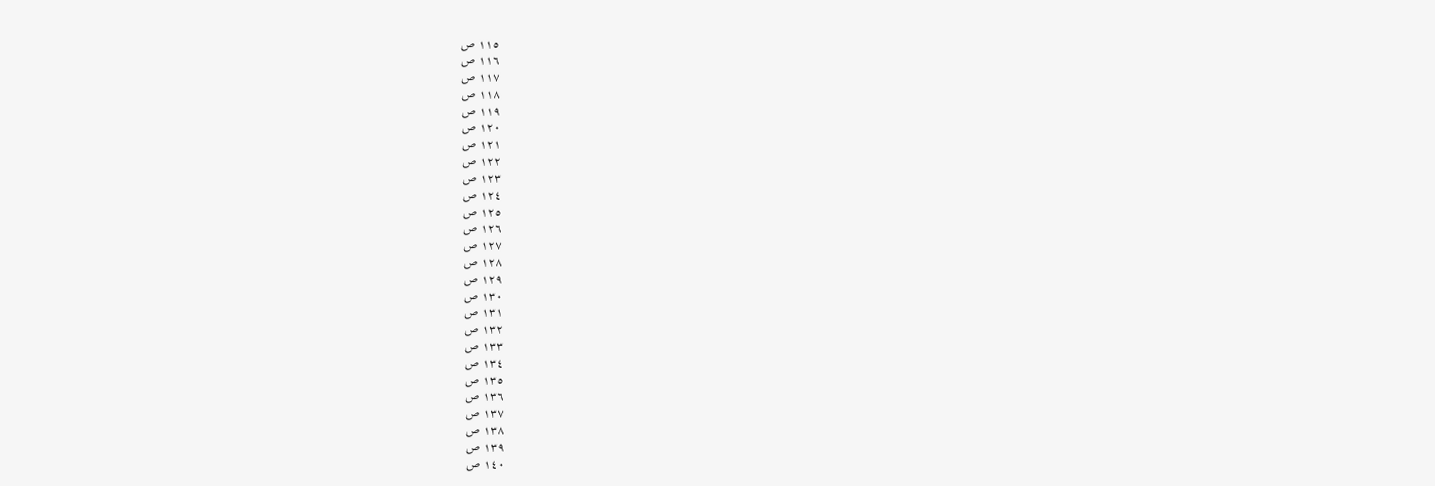١١٥ ص
١١٦ ص
١١٧ ص
١١٨ ص
١١٩ ص
١٢٠ ص
١٢١ ص
١٢٢ ص
١٢٣ ص
١٢٤ ص
١٢٥ ص
١٢٦ ص
١٢٧ ص
١٢٨ ص
١٢٩ ص
١٣٠ ص
١٣١ ص
١٣٢ ص
١٣٣ ص
١٣٤ ص
١٣٥ ص
١٣٦ ص
١٣٧ ص
١٣٨ ص
١٣٩ ص
١٤٠ ص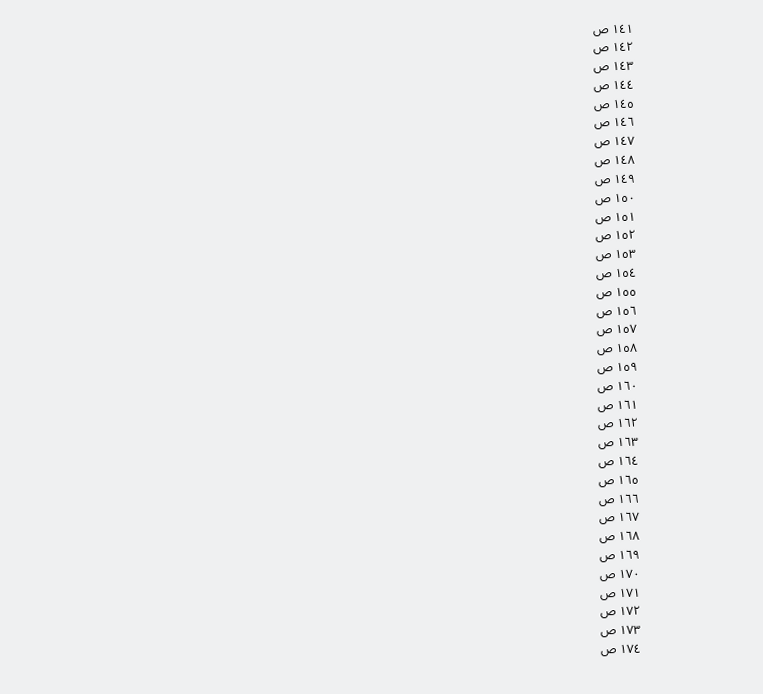١٤١ ص
١٤٢ ص
١٤٣ ص
١٤٤ ص
١٤٥ ص
١٤٦ ص
١٤٧ ص
١٤٨ ص
١٤٩ ص
١٥٠ ص
١٥١ ص
١٥٢ ص
١٥٣ ص
١٥٤ ص
١٥٥ ص
١٥٦ ص
١٥٧ ص
١٥٨ ص
١٥٩ ص
١٦٠ ص
١٦١ ص
١٦٢ ص
١٦٣ ص
١٦٤ ص
١٦٥ ص
١٦٦ ص
١٦٧ ص
١٦٨ ص
١٦٩ ص
١٧٠ ص
١٧١ ص
١٧٢ ص
١٧٣ ص
١٧٤ ص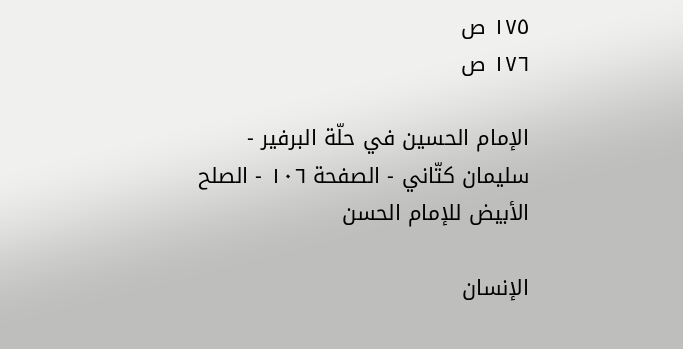١٧٥ ص
١٧٦ ص

الإمام الحسين في حلّة البرفير - سليمان كتّاني - الصفحة ١٠٦ - الصلح الأبيض للإمام الحسن

الإنسان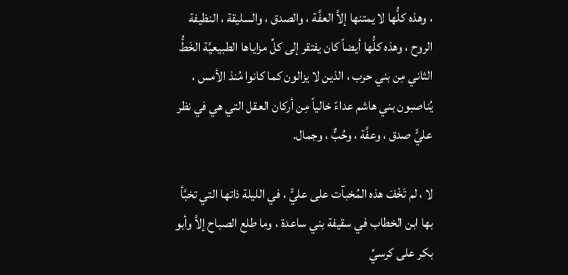، وهذه كلُّها لا يمتنها إلاَّ العفَّة ، والصدق ، والسليقة ، النظيفة الروح ، وهذه كلُّها أيضاً كان يفتقر إلى كلِّ مزاياها الطبيعيَّة الخَطُّ الثاني مِن بني حرب ، الذين لا يزالون كما كانوا مُنذ الأمس ، يُناصبون بني هاشم عداءً خالياً مِن أركان العقل التي هي في نظر عليٍّ صدق ، وعفَّة ، وحُبٌّ ، وجمال.

لا ، لم تَخْفَ هذه المُخبآت على عليٍّ ، في الليلة ذاتها التي تخبَّأ بها ابن الخطاب في سقيفة بني ساعدة ، وما طلع الصباح إلاَّ وأبو بكر على كرسيِّ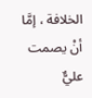الخلافة ، إمَّا أنْ يصمت عليٌّ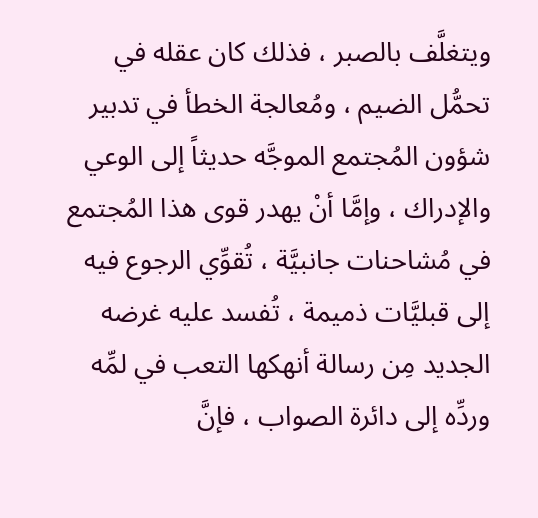ويتغلَّف بالصبر ، فذلك كان عقله في تحمُّل الضيم ، ومُعالجة الخطأ في تدبير شؤون المُجتمع الموجَّه حديثاً إلى الوعي والإدراك ، وإمَّا أنْ يهدر قوى هذا المُجتمع في مُشاحنات جانبيَّة ، تُقوِّي الرجوع فيه إلى قبليَّات ذميمة ، تُفسد عليه غرضه الجديد مِن رسالة أنهكها التعب في لمِّه وردِّه إلى دائرة الصواب ، فإنَّ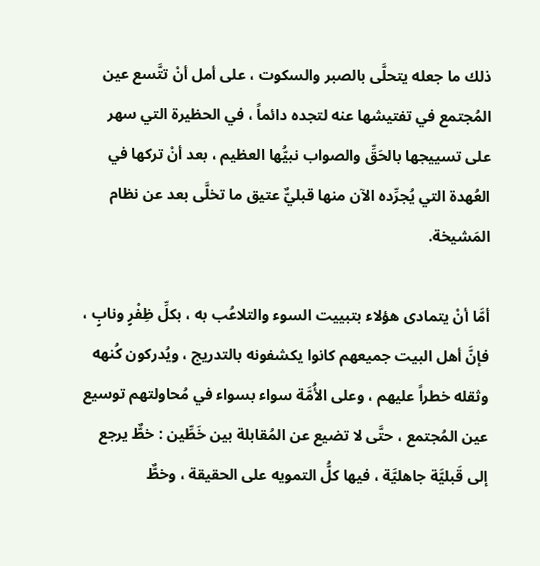ذلك ما جعله يتحلَّى بالصبر والسكوت ، على أمل أنْ تتَّسع عين المُجتمع في تفتيشها عنه لتجده دائماً ، في الحظيرة التي سهر على تسييجها بالحَقِّ والصواب نبيُّها العظيم ، بعد أنْ تركها في العُهدة التي يُجرِّده الآن منها قبليٌّ عتيق ما تخلَّى بعد عن نظام المَشيخة.

أمَّا أنْ يتمادى هؤلاء بتبييت السوء والتلاعُب به ، بكلِّ ظِفْرٍ ونابٍ ، فإنَّ أهل البيت جميعهم كانوا يكشفونه بالتدريج ، ويُدركون كُنهه وثقله خطراً عليهم ، وعلى الأُمَّة سواء بسواء في مُحاولتهم توسيع عين المُجتمع ، حتَّى لا تضيع عن المُقابلة بين خَطِّين : خطٌّ يرجع إلى قَبليَّة جاهليَّة ، فيها كلُّ التمويه على الحقيقة ، وخطٌّ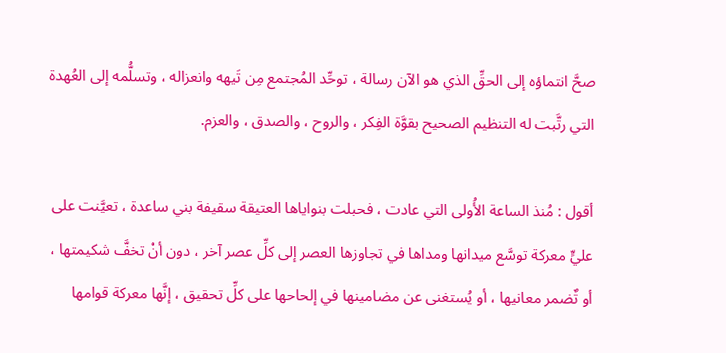صحَّ انتماؤه إلى الحقِّ الذي هو الآن رسالة ، توحِّد المُجتمع مِن تَيهه وانعزاله ، وتسلُّمه إلى العُهدة التي رتَّبت له التنظيم الصحيح بقوَّة الفِكر ، والروح ، والصدق ، والعزم.

أقول : مُنذ الساعة الأُولى التي عادت ، فحبلت بنواياها العتيقة سقيفة بني ساعدة ، تعيَّنت على عليٍّ معركة توسَّع ميدانها ومداها في تجاوزها العصر إلى كلِّ عصر آخر ، دون أنْ تخفَّ شكيمتها ، أو تٌضمر معانيها ، أو يُستغنى عن مضامينها في إلحاحها على كلِّ تحقيق ، إنَّها معركة قوامها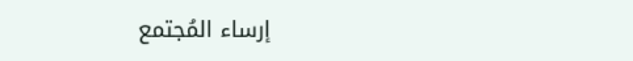إرساء المُجتمع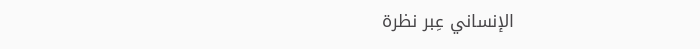الإنساني عِبر نظرة